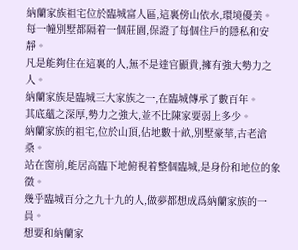納蘭家族祖宅位於臨城富人區,這裏傍山依水,環境優美。
每一幢別墅都隔着一個莊園,保證了每個住戶的隱私和安靜。
凡是能夠住在這裏的人,無不是達官顯貴,擁有強大勢力之人。
納蘭家族是臨城三大家族之一,在臨城傳承了數百年。
其底蘊之深厚,勢力之強大,並不比陳家要弱上多少。
納蘭家族的祖宅,位於山頂,佔地數十畝,別墅豪華,古老滄桑。
站在窗前,能居高臨下地俯視着整個臨城,是身份和地位的象徵。
幾乎臨城百分之九十九的人,做夢都想成爲納蘭家族的一員。
想要和納蘭家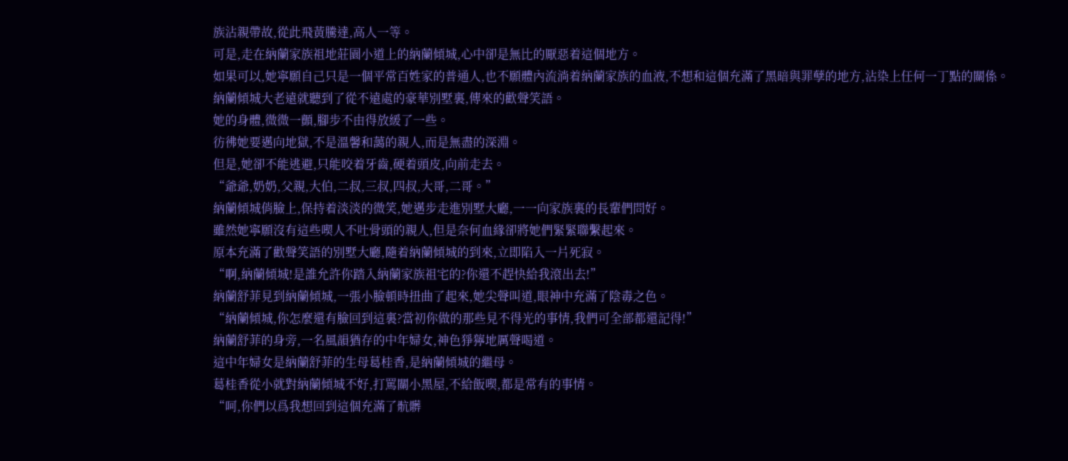族沾親帶故,從此飛黃騰達,高人一等。
可是,走在納蘭家族祖地莊園小道上的納蘭傾城,心中卻是無比的厭惡着這個地方。
如果可以,她寧願自己只是一個平常百姓家的普通人,也不願體內流淌着納蘭家族的血液,不想和這個充滿了黑暗與罪孽的地方,沾染上任何一丁點的關係。
納蘭傾城大老遠就聽到了從不遠處的豪華別墅裏,傳來的歡聲笑語。
她的身體,微微一顫,腳步不由得放緩了一些。
彷彿她要邁向地獄,不是溫馨和藹的親人,而是無盡的深淵。
但是,她卻不能逃避,只能咬着牙齒,硬着頭皮,向前走去。
“爺爺,奶奶,父親,大伯,二叔,三叔,四叔,大哥,二哥。”
納蘭傾城俏臉上,保持着淡淡的微笑,她邁步走進別墅大廳,一一向家族裏的長輩們問好。
雖然她寧願沒有這些喫人不吐骨頭的親人,但是奈何血緣卻將她們緊緊聯繫起來。
原本充滿了歡聲笑語的別墅大廳,隨着納蘭傾城的到來,立即陷入一片死寂。
“啊,納蘭傾城!是誰允許你踏入納蘭家族祖宅的?你還不趕快給我滾出去!”
納蘭舒菲見到納蘭傾城,一張小臉頓時扭曲了起來,她尖聲叫道,眼神中充滿了陰毒之色。
“納蘭傾城,你怎麼還有臉回到這裏?當初你做的那些見不得光的事情,我們可全部都還記得!”
納蘭舒菲的身旁,一名風韻猶存的中年婦女,神色猙獰地厲聲喝道。
這中年婦女是納蘭舒菲的生母葛桂香,是納蘭傾城的繼母。
葛桂香從小就對納蘭傾城不好,打罵關小黑屋,不給飯喫,都是常有的事情。
“呵,你們以爲我想回到這個充滿了骯髒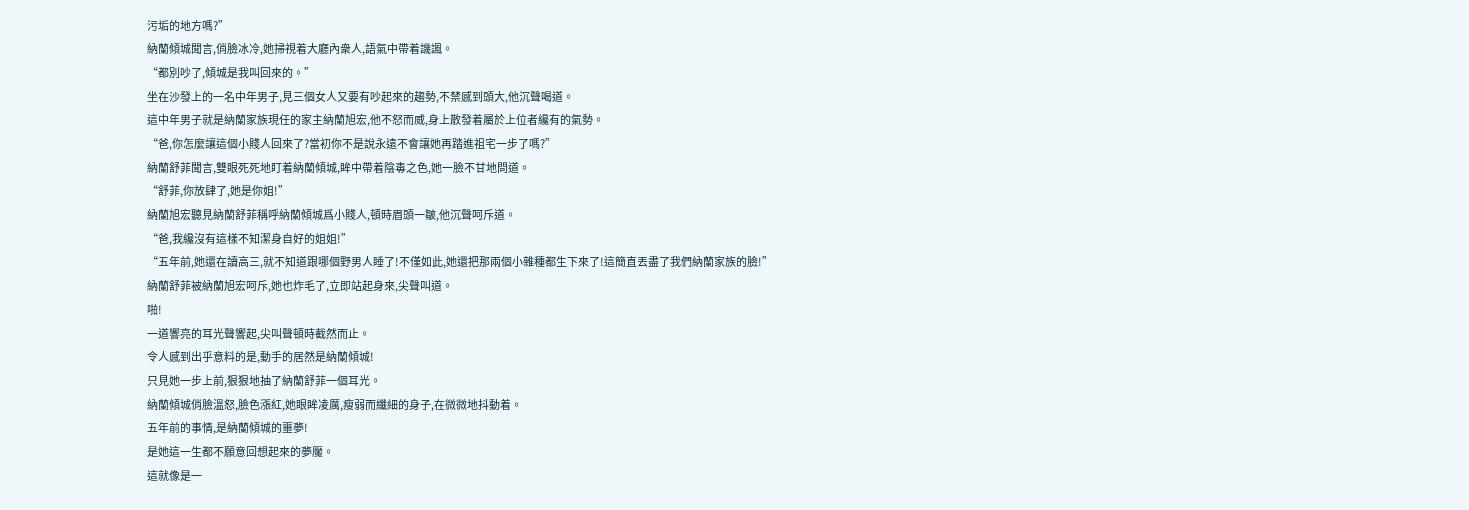污垢的地方嗎?”
納蘭傾城聞言,俏臉冰冷,她掃視着大廳內衆人,語氣中帶着譏諷。
“都別吵了,傾城是我叫回來的。”
坐在沙發上的一名中年男子,見三個女人又要有吵起來的趨勢,不禁感到頭大,他沉聲喝道。
這中年男子就是納蘭家族現任的家主納蘭旭宏,他不怒而威,身上散發着屬於上位者纔有的氣勢。
“爸,你怎麼讓這個小賤人回來了?當初你不是說永遠不會讓她再踏進祖宅一步了嗎?”
納蘭舒菲聞言,雙眼死死地盯着納蘭傾城,眸中帶着陰毒之色,她一臉不甘地問道。
“舒菲,你放肆了,她是你姐!”
納蘭旭宏聽見納蘭舒菲稱呼納蘭傾城爲小賤人,頓時眉頭一皺,他沉聲呵斥道。
“爸,我纔沒有這樣不知潔身自好的姐姐!”
“五年前,她還在讀高三,就不知道跟哪個野男人睡了!不僅如此,她還把那兩個小雜種都生下來了!這簡直丟盡了我們納蘭家族的臉!”
納蘭舒菲被納蘭旭宏呵斥,她也炸毛了,立即站起身來,尖聲叫道。
啪!
一道響亮的耳光聲響起,尖叫聲頓時截然而止。
令人感到出乎意料的是,動手的居然是納蘭傾城!
只見她一步上前,狠狠地抽了納蘭舒菲一個耳光。
納蘭傾城俏臉溫怒,臉色漲紅,她眼眸凌厲,瘦弱而纖細的身子,在微微地抖動着。
五年前的事情,是納蘭傾城的噩夢!
是她這一生都不願意回想起來的夢魘。
這就像是一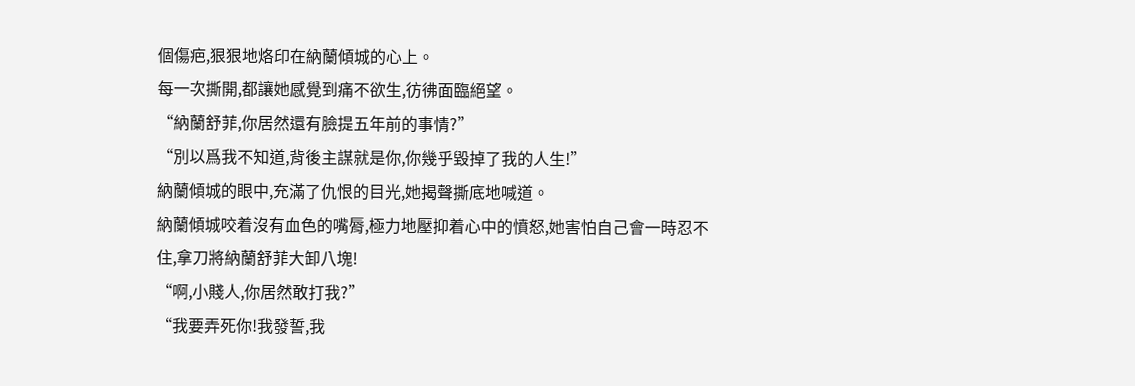個傷疤,狠狠地烙印在納蘭傾城的心上。
每一次撕開,都讓她感覺到痛不欲生,彷彿面臨絕望。
“納蘭舒菲,你居然還有臉提五年前的事情?”
“別以爲我不知道,背後主謀就是你,你幾乎毀掉了我的人生!”
納蘭傾城的眼中,充滿了仇恨的目光,她揭聲撕底地喊道。
納蘭傾城咬着沒有血色的嘴脣,極力地壓抑着心中的憤怒,她害怕自己會一時忍不住,拿刀將納蘭舒菲大卸八塊!
“啊,小賤人,你居然敢打我?”
“我要弄死你!我發誓,我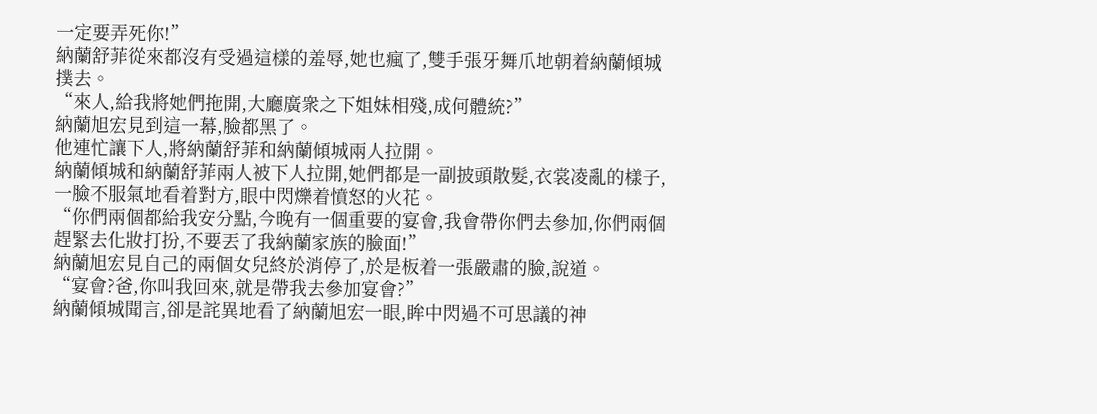一定要弄死你!”
納蘭舒菲從來都沒有受過這樣的羞辱,她也瘋了,雙手張牙舞爪地朝着納蘭傾城撲去。
“來人,給我將她們拖開,大廳廣衆之下姐妹相殘,成何體統?”
納蘭旭宏見到這一幕,臉都黑了。
他連忙讓下人,將納蘭舒菲和納蘭傾城兩人拉開。
納蘭傾城和納蘭舒菲兩人被下人拉開,她們都是一副披頭散髮,衣裳凌亂的樣子,一臉不服氣地看着對方,眼中閃爍着憤怒的火花。
“你們兩個都給我安分點,今晚有一個重要的宴會,我會帶你們去參加,你們兩個趕緊去化妝打扮,不要丟了我納蘭家族的臉面!”
納蘭旭宏見自己的兩個女兒終於消停了,於是板着一張嚴肅的臉,說道。
“宴會?爸,你叫我回來,就是帶我去參加宴會?”
納蘭傾城聞言,卻是詫異地看了納蘭旭宏一眼,眸中閃過不可思議的神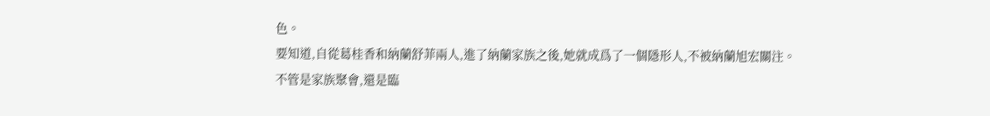色。
要知道,自從葛桂香和納蘭舒菲兩人,進了納蘭家族之後,她就成爲了一個隱形人,不被納蘭旭宏關注。
不管是家族聚會,還是臨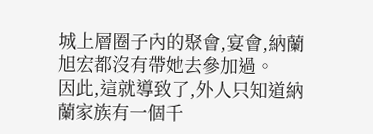城上層圈子內的聚會,宴會,納蘭旭宏都沒有帶她去參加過。
因此,這就導致了,外人只知道納蘭家族有一個千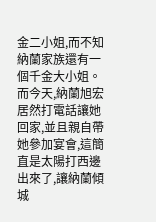金二小姐,而不知納蘭家族還有一個千金大小姐。
而今天,納蘭旭宏居然打電話讓她回家,並且親自帶她參加宴會,這簡直是太陽打西邊出來了,讓納蘭傾城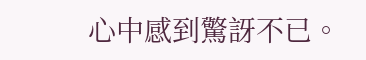心中感到驚訝不已。